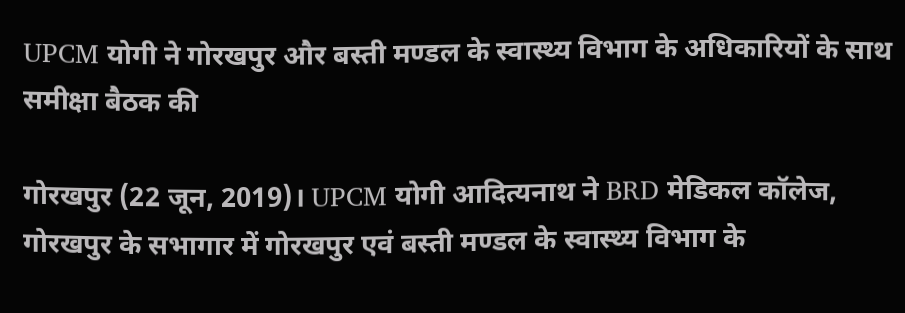UPCM योगी ने गोरखपुर और बस्ती मण्डल के स्वास्थ्य विभाग के अधिकारियों के साथ समीक्षा बैठक की

गोरखपुर (22 जून, 2019)। UPCM योगी आदित्यनाथ ने BRD मेडिकल कॉलेज, गोरखपुर के सभागार में गोरखपुर एवं बस्ती मण्डल के स्वास्थ्य विभाग के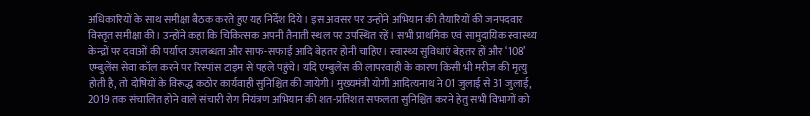अधिकारियों के साथ समीक्षा बैठक करते हुए यह निर्देश दिये। इस अवसर पर उन्होंने अभियान की तैयारियों की जनपदवार विस्तृत समीक्षा की। उन्होंने कहा कि चिकित्सक अपनी तैनाती स्थल पर उपस्थित रहें। सभी प्राथमिक एवं सामुदायिक स्वास्थ्य केन्द्रों पर दवाओं की पर्याप्त उपलब्धता और साफ-सफाई आदि बेहतर होनी चाहिए। स्वास्थ्य सुविधाएं बेहतर हों और ‘108’ एम्बुलेंस सेवा कॉल करने पर रिस्पांस टाइम से पहले पहुंचे। यदि एम्बुलेंस की लापरवाही के कारण किसी भी मरीज की मृत्यु होती है, तो दोषियों के विरूद्ध कठोर कार्यवाही सुनिश्चित की जायेगी। मुख्यमंत्री योगी आदित्यनाथ ने 01 जुलाई से 31 जुलाई, 2019 तक संचालित होने वाले संचारी रोग नियंत्रण अभियान की शत-प्रतिशत सफलता सुनिश्चित करने हेतु सभी विभागों को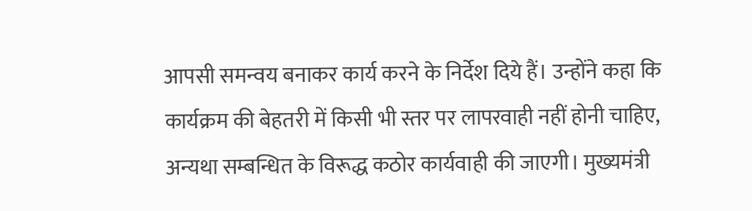आपसी समन्वय बनाकर कार्य करने के निर्देश दिये हैं। उन्होंने कहा कि कार्यक्रम की बेहतरी में किसी भी स्तर पर लापरवाही नहीं होनी चाहिए, अन्यथा सम्बन्धित के विरूद्ध कठोर कार्यवाही की जाएगी। मुख्यमंत्री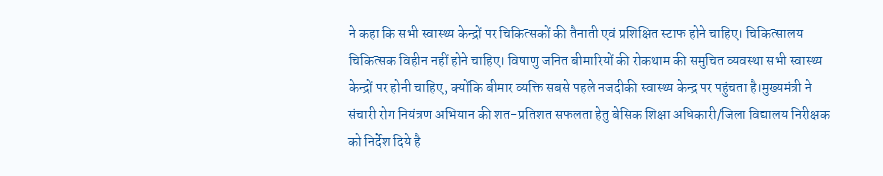ने कहा कि सभी स्वास्थ्य केन्द्रों पर चिकित्सकों की तैनाती एवं प्रशिक्षित स्टाफ होने चाहिए। चिकित्सालय चिकित्सक विहीन नहीं होने चाहिए। विषाणु जनित बीमारियों की रोकथाम की समुचित व्यवस्था सभी स्वास्थ्य केन्द्रों पर होनी चाहिए, क्योंकि बीमार व्यक्ति सबसे पहले नजदीकी स्वास्थ्य केन्द्र पर पहुंचता है।मुख्यमंत्री ने संचारी रोग नियंत्रण अभियान की शत-प्रतिशत सफलता हेतु बेसिक शिक्षा अधिकारी/जिला विद्यालय निरीक्षक को निर्देश दिये है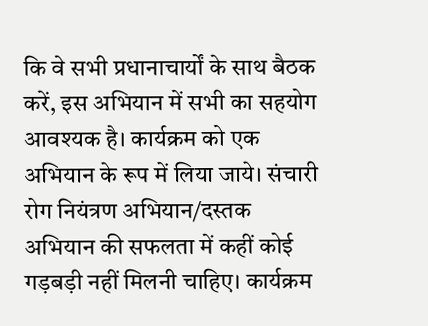कि वे सभी प्रधानाचार्यों के साथ बैठक करें, इस अभियान में सभी का सहयोग आवश्यक है। कार्यक्रम को एक अभियान के रूप में लिया जाये। संचारी रोग नियंत्रण अभियान/दस्तक अभियान की सफलता में कहीं कोई गड़बड़ी नहीं मिलनी चाहिए। कार्यक्रम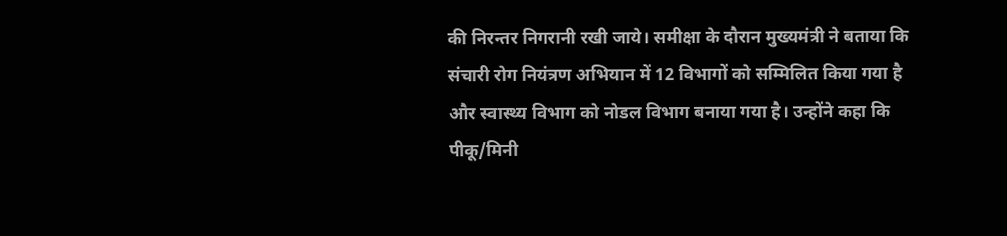की निरन्तर निगरानी रखी जाये। समीक्षा के दौरान मुख्यमंत्री ने बताया कि संचारी रोग नियंत्रण अभियान में 12 विभागों को सम्मिलित किया गया है और स्वास्थ्य विभाग को नोडल विभाग बनाया गया है। उन्होंने कहा कि पीकू/मिनी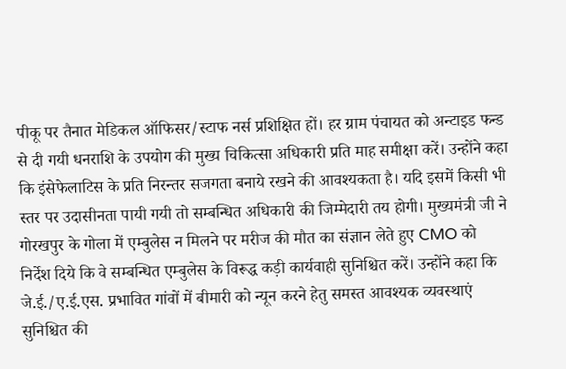पीकू पर तैनात मेडिकल ऑफिसर/स्टाफ नर्स प्रशिक्षित हों। हर ग्राम पंचायत को अन्टाइड फन्ड से दी गयी धनराशि के उपयोग की मुख्य चिकित्सा अधिकारी प्रति माह समीक्षा करें। उन्होंने कहा कि इंसेफेलाटिस के प्रति निरन्तर सजगता बनाये रखने की आवश्यकता है। यदि इसमें किसी भी स्तर पर उदासीनता पायी गयी तो सम्बन्धित अधिकारी की जिम्मेदारी तय होगी। मुख्यमंत्री जी ने गोरखपुर के गोला में एम्बुलेस न मिलने पर मरीज की मौत का संज्ञान लेते हुए CMO को निर्देश दिये कि वे सम्बन्धित एम्बुलेस के विरूद्ध कड़ी कार्यवाही सुनिश्चित करें। उन्होंने कहा कि जे.ई./ए.ई.एस. प्रभावित गांवों में बीमारी को न्यून करने हेतु समस्त आवश्यक व्यवस्थाएं सुनिश्चित की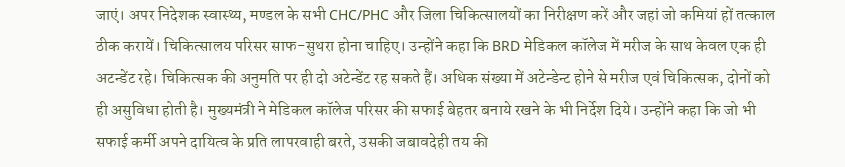जाएं। अपर निदेशक स्वास्थ्य, मण्डल के सभी CHC/PHC और जिला चिकित्सालयों का निरीक्षण करें और जहां जो कमियां हों तत्काल ठीक करायें। चिकित्सालय परिसर साफ-सुथरा होना चाहिए। उन्होंने कहा कि BRD मेडिकल कॉलेज में मरीज के साथ केवल एक ही अटन्डेंट रहे। चिकित्सक की अनुमति पर ही दो अटेन्डेंट रह सकते हैं। अधिक संख्या में अटेन्डेन्ट होने से मरीज एवं चिकित्सक, दोनों को ही असुविधा होती है। मुख्यमंत्री ने मेडिकल कॉलेज परिसर की सफाई बेहतर बनाये रखने के भी निर्देश दिये। उन्होंने कहा कि जो भी सफाई कर्मी अपने दायित्व के प्रति लापरवाही बरते, उसकी जबावदेही तय की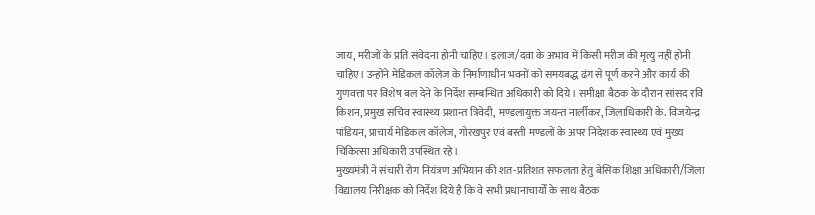जाय, मरीजों के प्रति संवेदना होनी चाहिए। इलाज/दवा के अभाव में किसी मरीज की मृत्यु नहीं होनी चाहिए। उन्होंने मेडिकल कॉलेज के निर्माणाधीन भवनों को समयबद्ध ढंग से पूर्ण करने और कार्य की गुणवत्ता पर विशेष बल देने के निर्देश सम्बन्धित अधिकारी को दिये। समीक्षा बैठक के दौरान सांसद रवि किशन, प्रमुख सचिव स्वास्थ्य प्रशान्त त्रिवेदी, मण्डलायुक्त जयन्त नार्लीकर, जिलाधिकारी के. विजयेन्द्र पांडियन, प्राचार्य मेडिकल कॉलेज, गोरखपुर एवं बस्ती मण्डलों के अपर निदेशक स्वास्थ्य एवं मुख्य चिकित्सा अधिकारी उपस्थित रहे।
मुख्यमंत्री ने संचारी रोग नियंत्रण अभियान की शत-प्रतिशत सफलता हेतु बेसिक शिक्षा अधिकारी/जिला विद्यालय निरीक्षक को निर्देश दिये है कि वे सभी प्रधानाचार्यों के साथ बैठक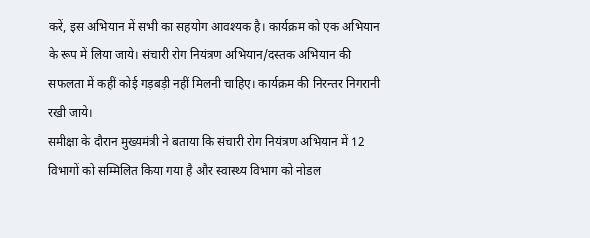करें, इस अभियान में सभी का सहयोग आवश्यक है। कार्यक्रम को एक अभियान के रूप में लिया जाये। संचारी रोग नियंत्रण अभियान/दस्तक अभियान की सफलता में कहीं कोई गड़बड़ी नहीं मिलनी चाहिए। कार्यक्रम की निरन्तर निगरानी रखी जाये।
समीक्षा के दौरान मुख्यमंत्री ने बताया कि संचारी रोग नियंत्रण अभियान में 12 विभागों को सम्मिलित किया गया है और स्वास्थ्य विभाग को नोडल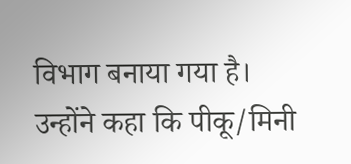विभाग बनाया गया है। उन्होंने कहा कि पीकू/मिनी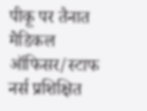पीकू पर तैनात मेडिकल ऑफिसर/स्टाफ नर्स प्रशिक्षित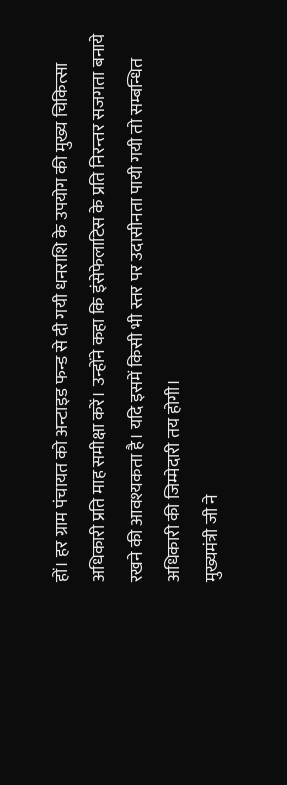हों। हर ग्राम पंचायत को अन्टाइड फन्ड से दी गयी धनराशि के उपयोग की मुख्य चिकित्सा अधिकारी प्रति माह समीक्षा करें। उन्होंने कहा कि इंसेफेलाटिस के प्रति निरन्तर सजगता बनाये रखने की आवश्यकता है। यदि इसमें किसी भी स्तर पर उदासीनता पायी गयी तो सम्बन्धित अधिकारी की जिम्मेदारी तय होगी।
मुख्यमंत्री जी ने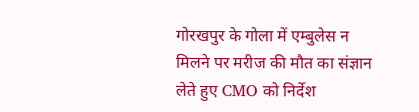गोरखपुर के गोला में एम्बुलेस न मिलने पर मरीज की मौत का संज्ञान लेते हुए CMO को निर्देश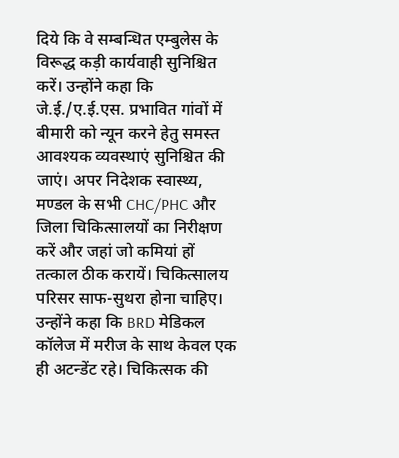दिये कि वे सम्बन्धित एम्बुलेस के विरूद्ध कड़ी कार्यवाही सुनिश्चित करें। उन्होंने कहा कि जे.ई./ए.ई.एस. प्रभावित गांवों में बीमारी को न्यून करने हेतु समस्त आवश्यक व्यवस्थाएं सुनिश्चित की जाएं। अपर निदेशक स्वास्थ्य, मण्डल के सभी CHC/PHC और जिला चिकित्सालयों का निरीक्षण करें और जहां जो कमियां हों तत्काल ठीक करायें। चिकित्सालय परिसर साफ-सुथरा होना चाहिए। उन्होंने कहा कि BRD मेडिकल कॉलेज में मरीज के साथ केवल एक ही अटन्डेंट रहे। चिकित्सक की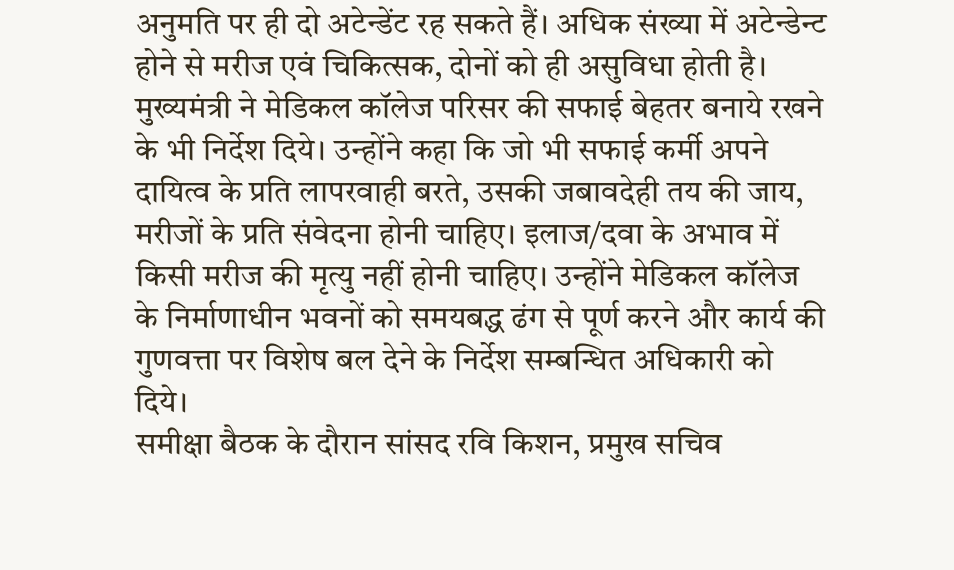अनुमति पर ही दो अटेन्डेंट रह सकते हैं। अधिक संख्या में अटेन्डेन्ट होने से मरीज एवं चिकित्सक, दोनों को ही असुविधा होती है।
मुख्यमंत्री ने मेडिकल कॉलेज परिसर की सफाई बेहतर बनाये रखने के भी निर्देश दिये। उन्होंने कहा कि जो भी सफाई कर्मी अपने दायित्व के प्रति लापरवाही बरते, उसकी जबावदेही तय की जाय, मरीजों के प्रति संवेदना होनी चाहिए। इलाज/दवा के अभाव में किसी मरीज की मृत्यु नहीं होनी चाहिए। उन्होंने मेडिकल कॉलेज के निर्माणाधीन भवनों को समयबद्ध ढंग से पूर्ण करने और कार्य की गुणवत्ता पर विशेष बल देने के निर्देश सम्बन्धित अधिकारी को दिये।
समीक्षा बैठक के दौरान सांसद रवि किशन, प्रमुख सचिव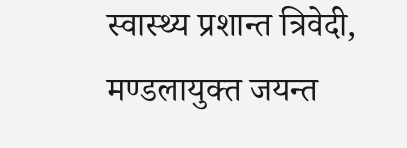स्वास्थ्य प्रशान्त त्रिवेदी, मण्डलायुक्त जयन्त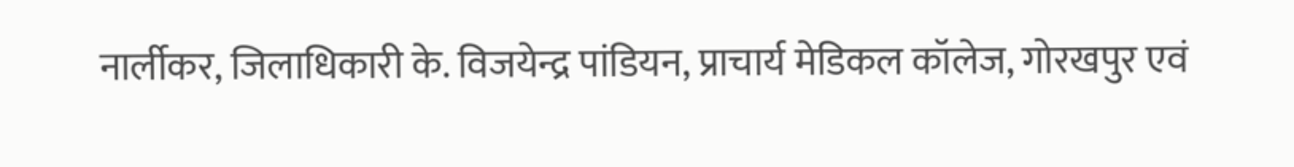नार्लीकर, जिलाधिकारी के. विजयेन्द्र पांडियन, प्राचार्य मेडिकल कॉलेज, गोरखपुर एवं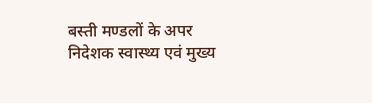बस्ती मण्डलों के अपर निदेशक स्वास्थ्य एवं मुख्य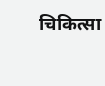चिकित्सा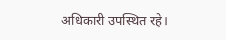अधिकारी उपस्थित रहे।